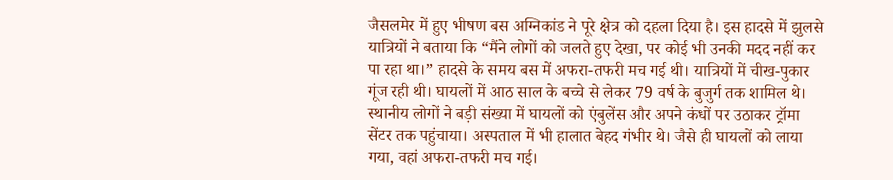जैसलमेर में हुए भीषण बस अग्निकांड ने पूरे क्षेत्र को दहला दिया है। इस हादसे में झुलसे यात्रियों ने बताया कि “मैंने लोगों को जलते हुए देखा, पर कोई भी उनकी मदद नहीं कर पा रहा था।” हादसे के समय बस में अफरा-तफरी मच गई थी। यात्रियों में चीख-पुकार गूंज रही थी। घायलों में आठ साल के बच्चे से लेकर 79 वर्ष के बुजुर्ग तक शामिल थे। स्थानीय लोगों ने बड़ी संख्या में घायलों को एंबुलेंस और अपने कंधों पर उठाकर ट्रॉमा सेंटर तक पहुंचाया। अस्पताल में भी हालात बेहद गंभीर थे। जैसे ही घायलों को लाया गया, वहां अफरा-तफरी मच गई।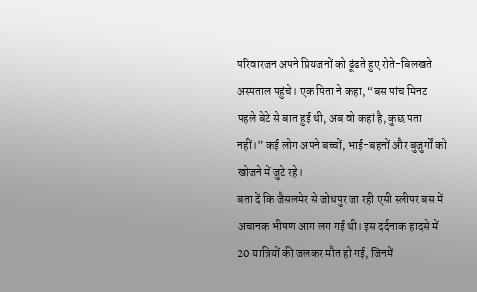परिवारजन अपने प्रियजनों को ढूंढते हुए रोते-बिलखते अस्पताल पहुंचे। एक पिता ने कहा, “बस पांच मिनट पहले बेटे से बात हुई थी, अब वो कहां है, कुछ पता नहीं।” कई लोग अपने बच्चों, भाई-बहनों और बुजुर्गों को खोजने में जुटे रहे।
बता दें कि जैसलमेर से जोधपुर जा रही एसी स्लीपर बस में अचानक भीषण आग लग गई थी। इस दर्दनाक हादसे में 20 यात्रियों की जलकर मौत हो गई, जिनमें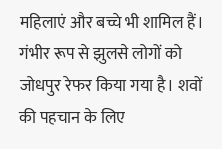महिलाएं और बच्चे भी शामिल हैं। गंभीर रूप से झुलसे लोगों को जोधपुर रेफर किया गया है। शवों की पहचान के लिए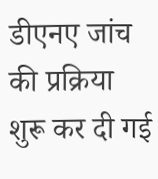डीएनए जांच की प्रक्रिया शुरू कर दी गई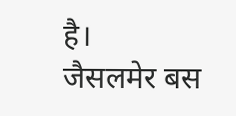है।
जैसलमेर बस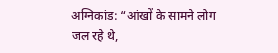अग्निकांड: “आंखों के सामने लोग जल रहे थे,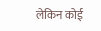लेकिन कोई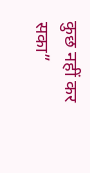कुछ नहीं कर सका”